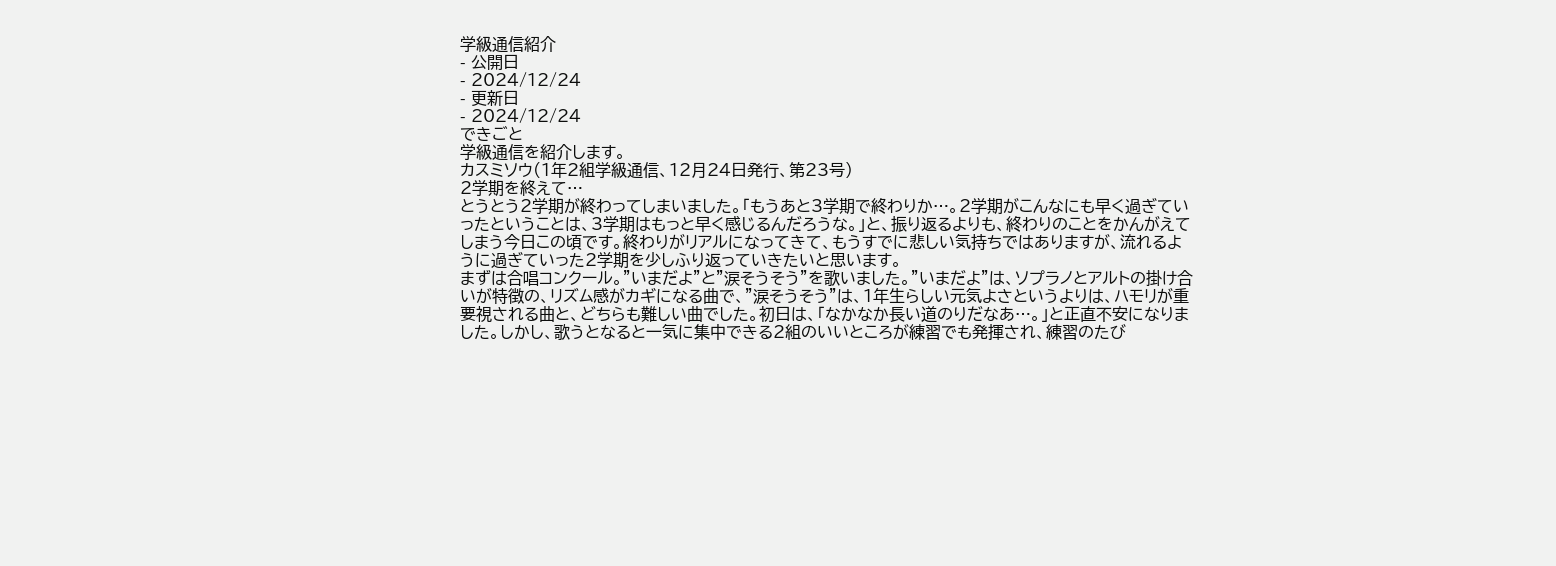学級通信紹介
- 公開日
- 2024/12/24
- 更新日
- 2024/12/24
できごと
学級通信を紹介します。
カスミソウ(1年2組学級通信、12月24日発行、第23号)
2学期を終えて…
とうとう2学期が終わってしまいました。「もうあと3学期で終わりか…。2学期がこんなにも早く過ぎていったということは、3学期はもっと早く感じるんだろうな。」と、振り返るよりも、終わりのことをかんがえてしまう今日この頃です。終わりがリアルになってきて、もうすでに悲しい気持ちではありますが、流れるように過ぎていった2学期を少しふり返っていきたいと思います。
まずは合唱コンクール。”いまだよ”と”涙そうそう”を歌いました。”いまだよ”は、ソプラノとアルトの掛け合いが特徴の、リズム感がカギになる曲で、”涙そうそう”は、1年生らしい元気よさというよりは、ハモリが重要視される曲と、どちらも難しい曲でした。初日は、「なかなか長い道のりだなあ…。」と正直不安になりました。しかし、歌うとなると一気に集中できる2組のいいところが練習でも発揮され、練習のたび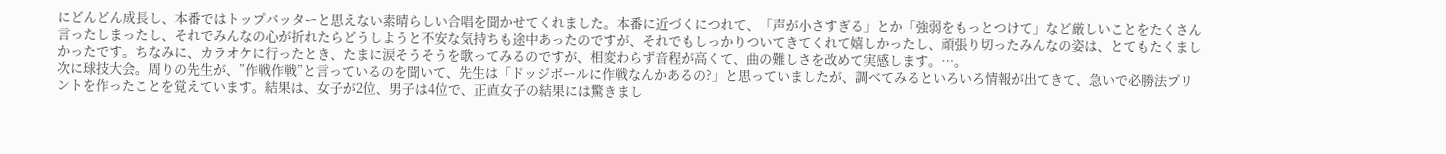にどんどん成長し、本番ではトップバッターと思えない素晴らしい合唱を聞かせてくれました。本番に近づくにつれて、「声が小さすぎる」とか「強弱をもっとつけて」など厳しいことをたくさん言ったしまったし、それでみんなの心が折れたらどうしようと不安な気持ちも途中あったのですが、それでもしっかりついてきてくれて嬉しかったし、頑張り切ったみんなの姿は、とてもたくましかったです。ちなみに、カラオケに行ったとき、たまに涙そうそうを歌ってみるのですが、相変わらず音程が高くて、曲の難しさを改めて実感します。…。
次に球技大会。周りの先生が、”作戦作戦”と言っているのを聞いて、先生は「ドッジボールに作戦なんかあるの?」と思っていましたが、調べてみるといろいろ情報が出てきて、急いで必勝法プリントを作ったことを覚えています。結果は、女子が2位、男子は4位で、正直女子の結果には驚きまし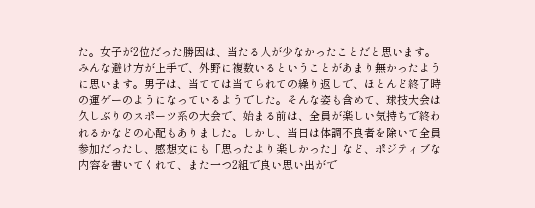た。女子が2位だった勝因は、当たる人が少なかったことだと思います。みんな避け方が上手で、外野に複数いるということがあまり無かったように思います。男子は、当てては当てられての繰り返しで、ほとんど終了時の運ゲーのようになっているようでした。そんな姿も含めて、球技大会は久しぶりのスポーツ系の大会で、始まる前は、全員が楽しい気持ちで終われるかなどの心配もありました。しかし、当日は体調不良者を除いて全員参加だったし、感想文にも「思ったより楽しかった」など、ポジティブな内容を書いてくれて、また一つ2組で良い思い出がで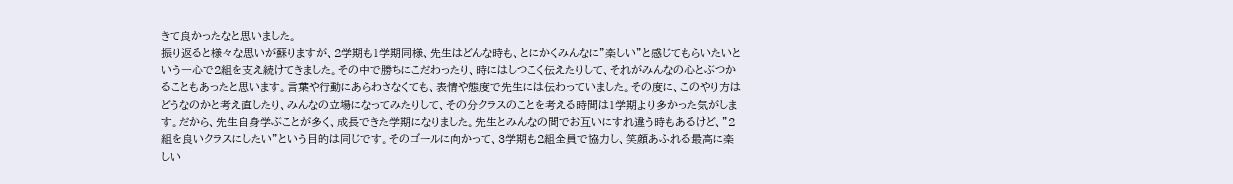きて良かったなと思いました。
振り返ると様々な思いが蘇りますが、2学期も1学期同様、先生はどんな時も、とにかくみんなに”楽しい”と感じてもらいたいという一心で2組を支え続けてきました。その中で勝ちにこだわったり、時にはしつこく伝えたりして、それがみんなの心とぶつかることもあったと思います。言葉や行動にあらわさなくても、表情や態度で先生には伝わっていました。その度に、このやり方はどうなのかと考え直したり、みんなの立場になってみたりして、その分クラスのことを考える時間は1学期より多かった気がします。だから、先生自身学ぶことが多く、成長できた学期になりました。先生とみんなの間でお互いにすれ違う時もあるけど、”2組を良いクラスにしたい”という目的は同じです。そのゴールに向かって、3学期も2組全員で協力し、笑顔あふれる最高に楽しい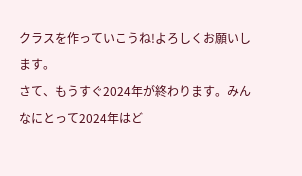クラスを作っていこうね!よろしくお願いします。
さて、もうすぐ2024年が終わります。みんなにとって2024年はど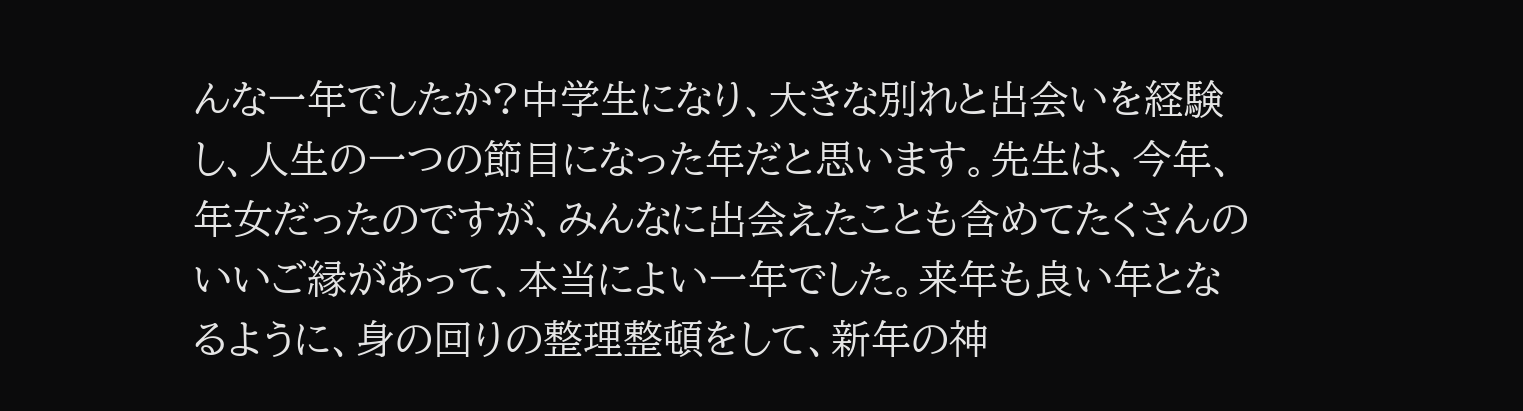んな一年でしたか?中学生になり、大きな別れと出会いを経験し、人生の一つの節目になった年だと思います。先生は、今年、年女だったのですが、みんなに出会えたことも含めてたくさんのいいご縁があって、本当によい一年でした。来年も良い年となるように、身の回りの整理整頓をして、新年の神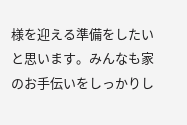様を迎える準備をしたいと思います。みんなも家のお手伝いをしっかりし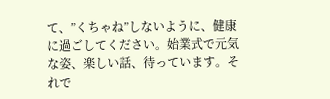て、”くちゃね”しないように、健康に過ごしてください。始業式で元気な姿、楽しい話、待っています。それで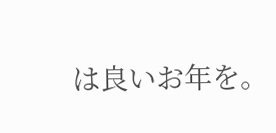は良いお年を。